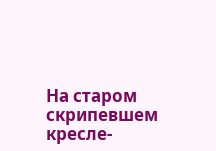На старом скрипевшем кресле-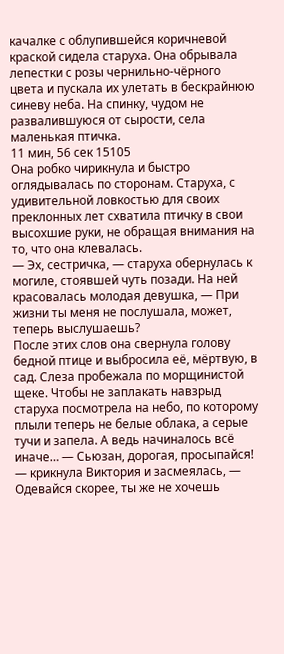качалке с облупившейся коричневой краской сидела старуха. Она обрывала лепестки с розы чернильно-чёрного цвета и пускала их улетать в бескрайнюю синеву неба. На спинку, чудом не развалившуюся от сырости, села маленькая птичка.
11 мин, 56 сек 15105
Она робко чирикнула и быстро оглядывалась по сторонам. Старуха, с удивительной ловкостью для своих преклонных лет схватила птичку в свои высохшие руки, не обращая внимания на то, что она клевалась.
— Эх, сестричка, — старуха обернулась к могиле, стоявшей чуть позади. На ней красовалась молодая девушка, — При жизни ты меня не послушала, может, теперь выслушаешь?
После этих слов она свернула голову бедной птице и выбросила её, мёртвую, в сад. Слеза пробежала по морщинистой щеке. Чтобы не заплакать навзрыд старуха посмотрела на небо, по которому плыли теперь не белые облака, а серые тучи и запела. А ведь начиналось всё иначе… — Сьюзан, дорогая, просыпайся! — крикнула Виктория и засмеялась, — Одевайся скорее, ты же не хочешь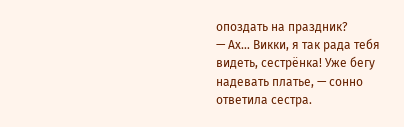опоздать на праздник?
— Ах… Викки, я так рада тебя видеть, сестрёнка! Уже бегу надевать платье, — сонно ответила сестра.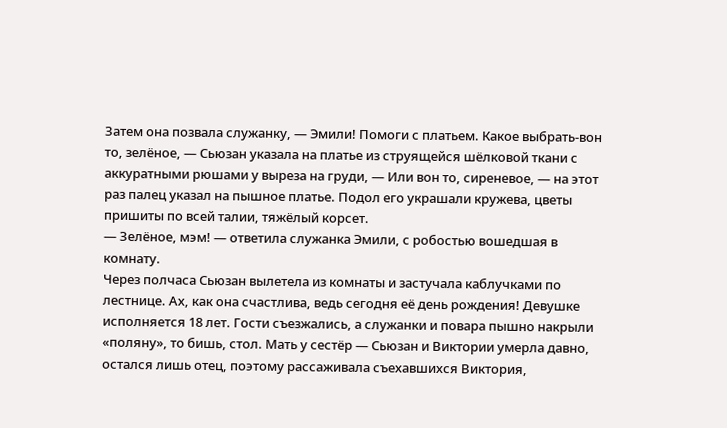Затем она позвала служанку, — Эмили! Помоги с платьем. Какое выбрать-вон то, зелёное, — Сьюзан указала на платье из струящейся шёлковой ткани с аккуратными рюшами у выреза на груди, — Или вон то, сиреневое, — на этот раз палец указал на пышное платье. Подол его украшали кружева, цветы пришиты по всей талии, тяжёлый корсет.
— Зелёное, мэм! — ответила служанка Эмили, с робостью вошедшая в комнату.
Через полчаса Сьюзан вылетела из комнаты и застучала каблучками по лестнице. Ах, как она счастлива, ведь сегодня её день рождения! Девушке исполняется 18 лет. Гости съезжались, а служанки и повара пышно накрыли «поляну», то бишь, стол. Мать у сестёр — Сьюзан и Виктории умерла давно, остался лишь отец, поэтому рассаживала съехавшихся Виктория,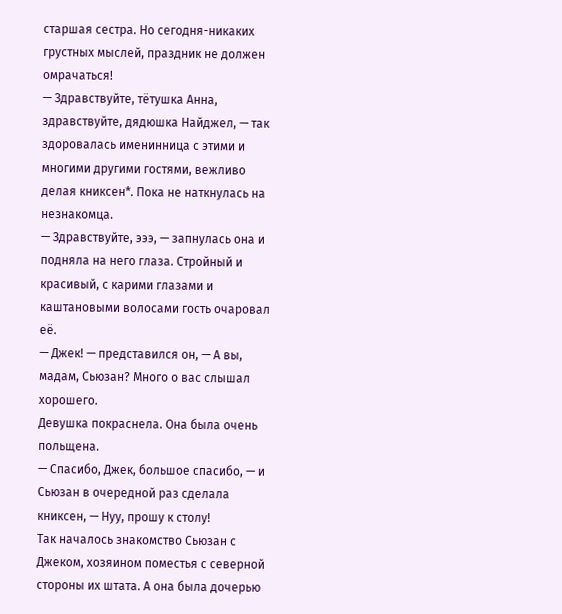старшая сестра. Но сегодня-никаких грустных мыслей, праздник не должен омрачаться!
— Здравствуйте, тётушка Анна, здравствуйте, дядюшка Найджел, — так здоровалась именинница с этими и многими другими гостями, вежливо делая книксен*. Пока не наткнулась на незнакомца.
— Здравствуйте, эээ, — запнулась она и подняла на него глаза. Стройный и красивый, с карими глазами и каштановыми волосами гость очаровал её.
— Джек! — представился он, — А вы, мадам, Сьюзан? Много о вас слышал хорошего.
Девушка покраснела. Она была очень польщена.
— Спасибо, Джек, большое спасибо, — и Сьюзан в очередной раз сделала книксен, — Нуу, прошу к столу!
Так началось знакомство Сьюзан с Джеком, хозяином поместья с северной стороны их штата. А она была дочерью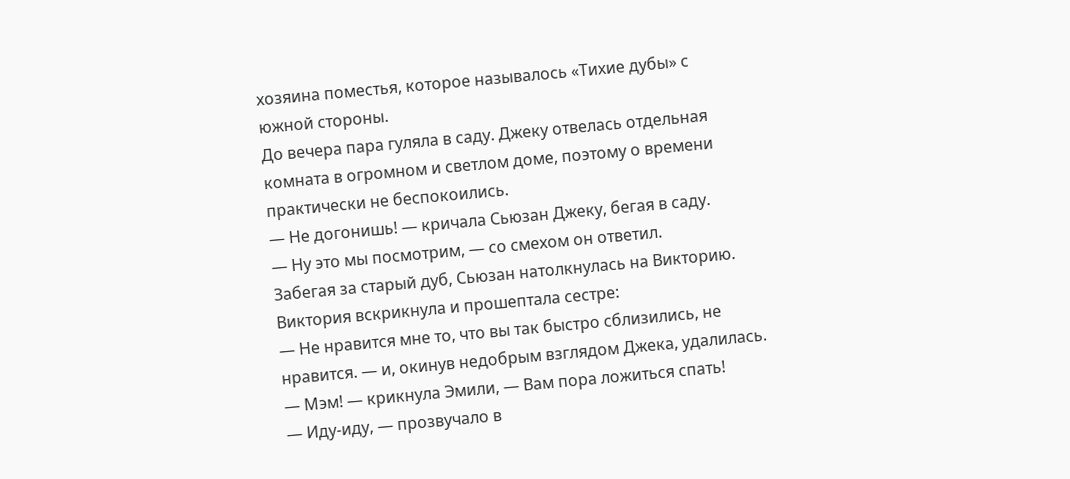хозяина поместья, которое называлось «Тихие дубы» с южной стороны.
До вечера пара гуляла в саду. Джеку отвелась отдельная комната в огромном и светлом доме, поэтому о времени практически не беспокоились.
— Не догонишь! — кричала Сьюзан Джеку, бегая в саду.
— Ну это мы посмотрим, — со смехом он ответил.
Забегая за старый дуб, Сьюзан натолкнулась на Викторию. Виктория вскрикнула и прошептала сестре:
— Не нравится мне то, что вы так быстро сблизились, не нравится. — и, окинув недобрым взглядом Джека, удалилась.
— Мэм! — крикнула Эмили, — Вам пора ложиться спать!
— Иду-иду, — прозвучало в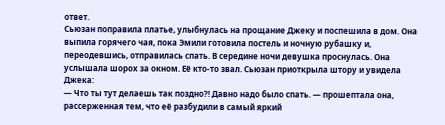ответ.
Сьюзан поправила платье, улыбнулась на прощание Джеку и поспешила в дом. Она выпила горячего чая, пока Эмили готовила постель и ночную рубашку и, переодевшись, отправилась спать. В середине ночи девушка проснулась. Она услышала шорох за окном. Её кто-то звал. Сьюзан приоткрыла штору и увидела Джека:
— Что ты тут делаешь так поздно?! Давно надо было спать. — прошептала она, рассерженная тем, что её разбудили в самый яркий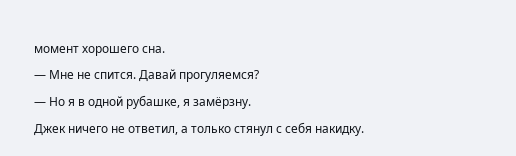момент хорошего сна.
— Мне не спится. Давай прогуляемся?
— Но я в одной рубашке, я замёрзну.
Джек ничего не ответил, а только стянул с себя накидку.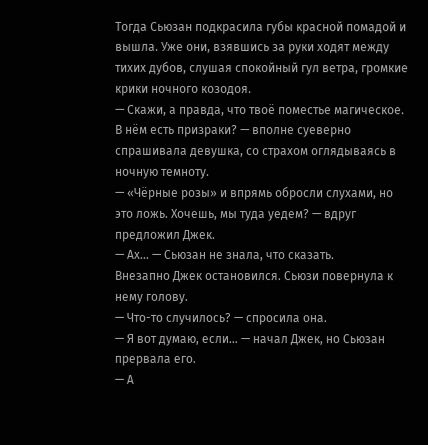Тогда Сьюзан подкрасила губы красной помадой и вышла. Уже они, взявшись за руки ходят между тихих дубов, слушая спокойный гул ветра, громкие крики ночного козодоя.
— Скажи, а правда, что твоё поместье магическое. В нём есть призраки? — вполне суеверно спрашивала девушка, со страхом оглядываясь в ночную темноту.
— «Чёрные розы» и впрямь обросли слухами, но это ложь. Хочешь, мы туда уедем? — вдруг предложил Джек.
— Ах… — Сьюзан не знала, что сказать.
Внезапно Джек остановился. Сьюзи повернула к нему голову.
— Что-то случилось? — спросила она.
— Я вот думаю, если… — начал Джек, но Сьюзан прервала его.
— А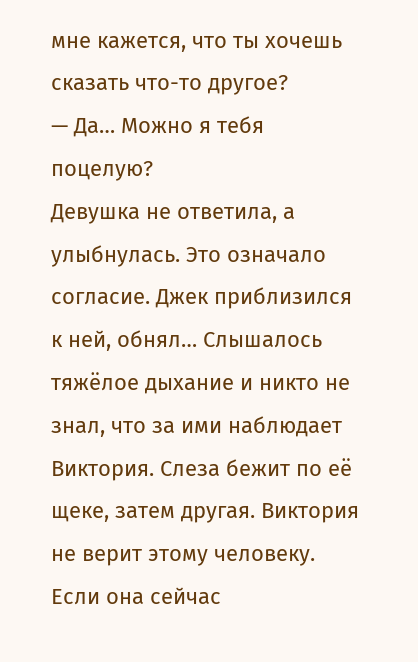мне кажется, что ты хочешь сказать что-то другое?
— Да… Можно я тебя поцелую?
Девушка не ответила, а улыбнулась. Это означало согласие. Джек приблизился к ней, обнял… Слышалось тяжёлое дыхание и никто не знал, что за ими наблюдает Виктория. Слеза бежит по её щеке, затем другая. Виктория не верит этому человеку. Если она сейчас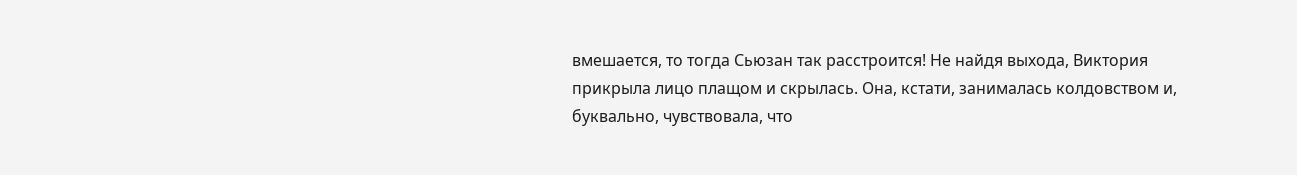вмешается, то тогда Сьюзан так расстроится! Не найдя выхода, Виктория прикрыла лицо плащом и скрылась. Она, кстати, занималась колдовством и, буквально, чувствовала, что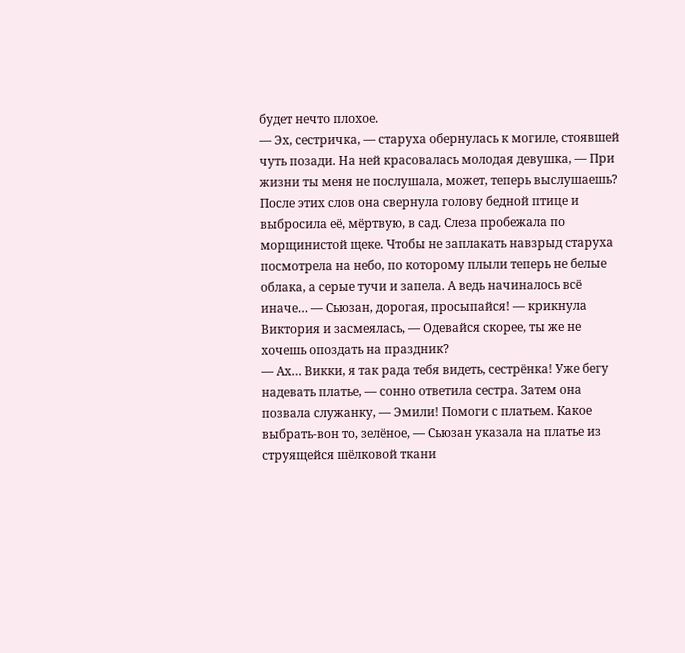будет нечто плохое.
— Эх, сестричка, — старуха обернулась к могиле, стоявшей чуть позади. На ней красовалась молодая девушка, — При жизни ты меня не послушала, может, теперь выслушаешь?
После этих слов она свернула голову бедной птице и выбросила её, мёртвую, в сад. Слеза пробежала по морщинистой щеке. Чтобы не заплакать навзрыд старуха посмотрела на небо, по которому плыли теперь не белые облака, а серые тучи и запела. А ведь начиналось всё иначе… — Сьюзан, дорогая, просыпайся! — крикнула Виктория и засмеялась, — Одевайся скорее, ты же не хочешь опоздать на праздник?
— Ах… Викки, я так рада тебя видеть, сестрёнка! Уже бегу надевать платье, — сонно ответила сестра. Затем она позвала служанку, — Эмили! Помоги с платьем. Какое выбрать-вон то, зелёное, — Сьюзан указала на платье из струящейся шёлковой ткани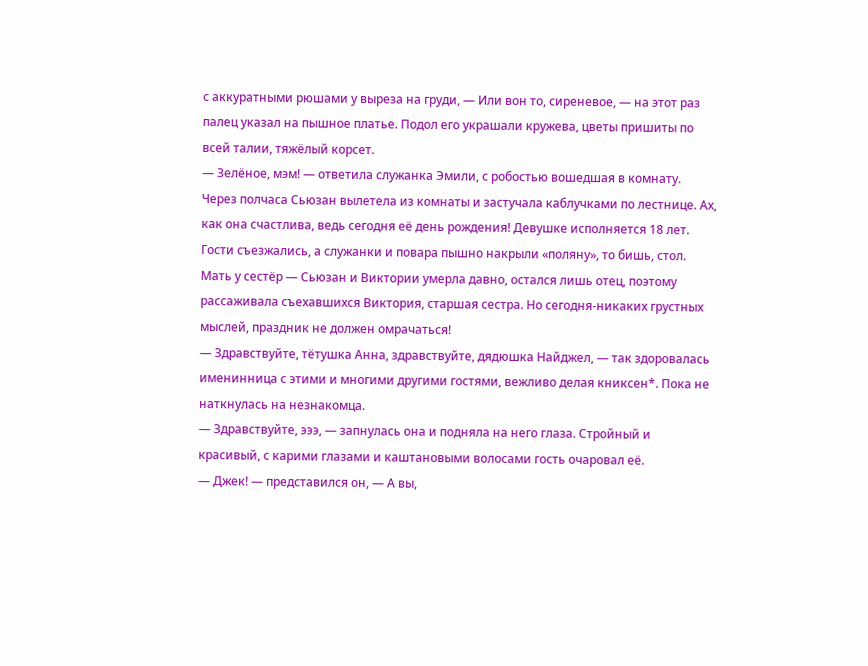с аккуратными рюшами у выреза на груди, — Или вон то, сиреневое, — на этот раз палец указал на пышное платье. Подол его украшали кружева, цветы пришиты по всей талии, тяжёлый корсет.
— Зелёное, мэм! — ответила служанка Эмили, с робостью вошедшая в комнату.
Через полчаса Сьюзан вылетела из комнаты и застучала каблучками по лестнице. Ах, как она счастлива, ведь сегодня её день рождения! Девушке исполняется 18 лет. Гости съезжались, а служанки и повара пышно накрыли «поляну», то бишь, стол. Мать у сестёр — Сьюзан и Виктории умерла давно, остался лишь отец, поэтому рассаживала съехавшихся Виктория, старшая сестра. Но сегодня-никаких грустных мыслей, праздник не должен омрачаться!
— Здравствуйте, тётушка Анна, здравствуйте, дядюшка Найджел, — так здоровалась именинница с этими и многими другими гостями, вежливо делая книксен*. Пока не наткнулась на незнакомца.
— Здравствуйте, эээ, — запнулась она и подняла на него глаза. Стройный и красивый, с карими глазами и каштановыми волосами гость очаровал её.
— Джек! — представился он, — А вы,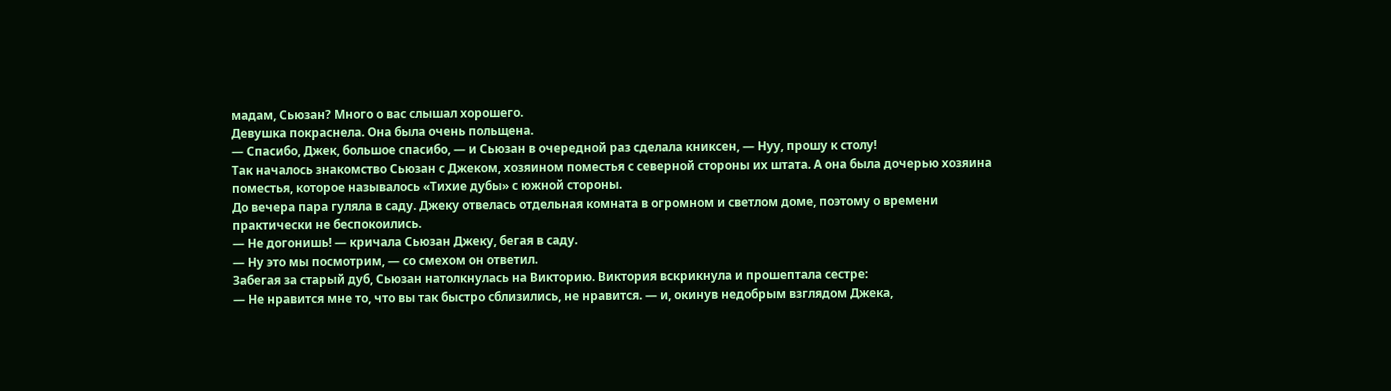мадам, Сьюзан? Много о вас слышал хорошего.
Девушка покраснела. Она была очень польщена.
— Спасибо, Джек, большое спасибо, — и Сьюзан в очередной раз сделала книксен, — Нуу, прошу к столу!
Так началось знакомство Сьюзан с Джеком, хозяином поместья с северной стороны их штата. А она была дочерью хозяина поместья, которое называлось «Тихие дубы» с южной стороны.
До вечера пара гуляла в саду. Джеку отвелась отдельная комната в огромном и светлом доме, поэтому о времени практически не беспокоились.
— Не догонишь! — кричала Сьюзан Джеку, бегая в саду.
— Ну это мы посмотрим, — со смехом он ответил.
Забегая за старый дуб, Сьюзан натолкнулась на Викторию. Виктория вскрикнула и прошептала сестре:
— Не нравится мне то, что вы так быстро сблизились, не нравится. — и, окинув недобрым взглядом Джека,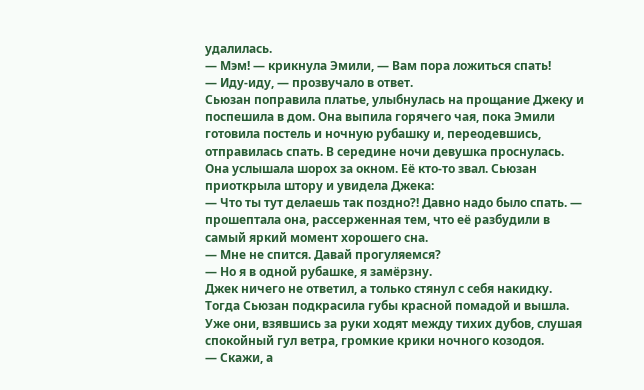удалилась.
— Мэм! — крикнула Эмили, — Вам пора ложиться спать!
— Иду-иду, — прозвучало в ответ.
Сьюзан поправила платье, улыбнулась на прощание Джеку и поспешила в дом. Она выпила горячего чая, пока Эмили готовила постель и ночную рубашку и, переодевшись, отправилась спать. В середине ночи девушка проснулась. Она услышала шорох за окном. Её кто-то звал. Сьюзан приоткрыла штору и увидела Джека:
— Что ты тут делаешь так поздно?! Давно надо было спать. — прошептала она, рассерженная тем, что её разбудили в самый яркий момент хорошего сна.
— Мне не спится. Давай прогуляемся?
— Но я в одной рубашке, я замёрзну.
Джек ничего не ответил, а только стянул с себя накидку. Тогда Сьюзан подкрасила губы красной помадой и вышла. Уже они, взявшись за руки ходят между тихих дубов, слушая спокойный гул ветра, громкие крики ночного козодоя.
— Скажи, а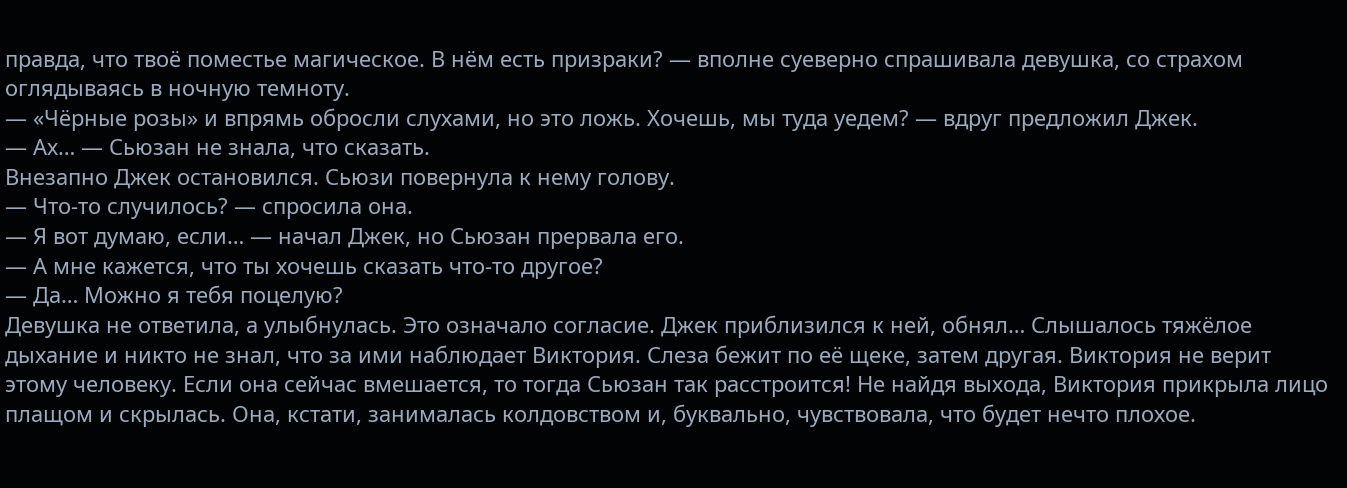правда, что твоё поместье магическое. В нём есть призраки? — вполне суеверно спрашивала девушка, со страхом оглядываясь в ночную темноту.
— «Чёрные розы» и впрямь обросли слухами, но это ложь. Хочешь, мы туда уедем? — вдруг предложил Джек.
— Ах… — Сьюзан не знала, что сказать.
Внезапно Джек остановился. Сьюзи повернула к нему голову.
— Что-то случилось? — спросила она.
— Я вот думаю, если… — начал Джек, но Сьюзан прервала его.
— А мне кажется, что ты хочешь сказать что-то другое?
— Да… Можно я тебя поцелую?
Девушка не ответила, а улыбнулась. Это означало согласие. Джек приблизился к ней, обнял… Слышалось тяжёлое дыхание и никто не знал, что за ими наблюдает Виктория. Слеза бежит по её щеке, затем другая. Виктория не верит этому человеку. Если она сейчас вмешается, то тогда Сьюзан так расстроится! Не найдя выхода, Виктория прикрыла лицо плащом и скрылась. Она, кстати, занималась колдовством и, буквально, чувствовала, что будет нечто плохое.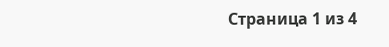Страница 1 из 4